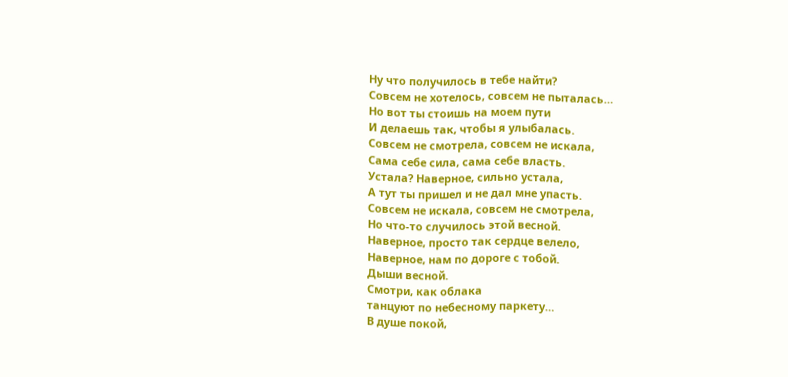Ну что получилось в тебе найти?
Совсем не хотелось, совсем не пыталась…
Но вот ты стоишь на моем пути
И делаешь так, чтобы я улыбалась.
Совсем не смотрела, совсем не искала,
Сама себе сила, сама себе власть.
Устала? Наверное, сильно устала,
А тут ты пришел и не дал мне упасть.
Совсем не искала, совсем не смотрела,
Но что-то случилось этой весной.
Наверное, просто так сердце велело,
Наверное, нам по дороге с тобой.
Дыши весной.
Смотри, как облака
танцуют по небесному паркету…
В душе покой,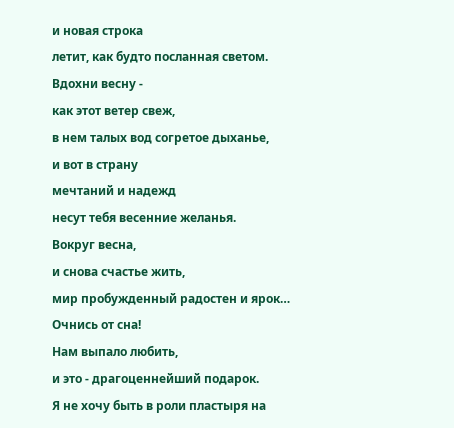и новая строка
летит, как будто посланная светом.
Вдохни весну -
как этот ветер свеж,
в нем талых вод согретое дыханье,
и вот в страну
мечтаний и надежд
несут тебя весенние желанья.
Вокруг весна,
и снова счастье жить,
мир пробужденный радостен и ярок…
Очнись от сна!
Нам выпало любить,
и это - драгоценнейший подарок.
Я не хочу быть в роли пластыря на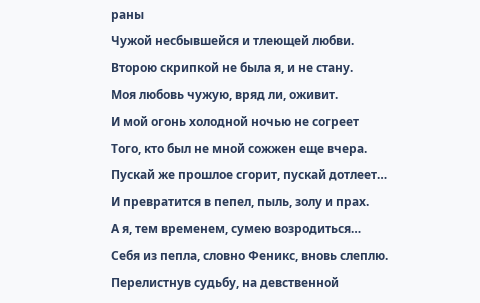раны
Чужой несбывшейся и тлеющей любви.
Второю скрипкой не была я, и не стану.
Моя любовь чужую, вряд ли, оживит.
И мой огонь холодной ночью не согреет
Того, кто был не мной сожжен еще вчера.
Пускай же прошлое сгорит, пускай дотлеет…
И превратится в пепел, пыль, золу и прах.
А я, тем временем, сумею возродиться…
Себя из пепла, словно Феникс, вновь слеплю.
Перелистнув судьбу, на девственной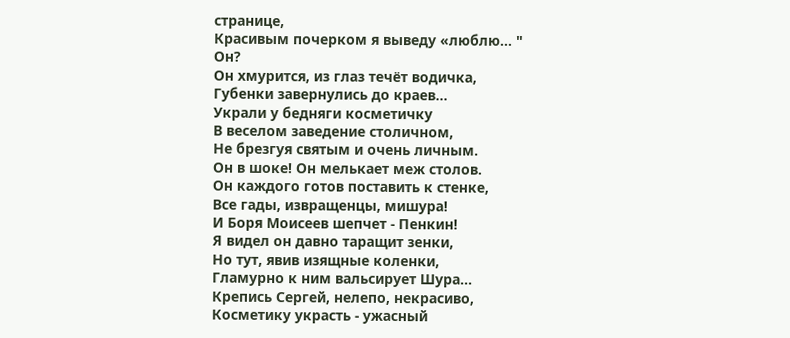странице,
Красивым почерком я выведу «люблю… "
Он?
Он хмурится, из глаз течёт водичка,
Губенки завернулись до краев…
Украли у бедняги косметичку
В веселом заведение столичном,
Не брезгуя святым и очень личным.
Он в шоке! Он мелькает меж столов.
Он каждого готов поставить к стенке,
Все гады, извращенцы, мишура!
И Боря Моисеев шепчет - Пенкин!
Я видел он давно таращит зенки,
Но тут, явив изящные коленки,
Гламурно к ним вальсирует Шура…
Крепись Сергей, нелепо, некрасиво,
Косметику украсть - ужасный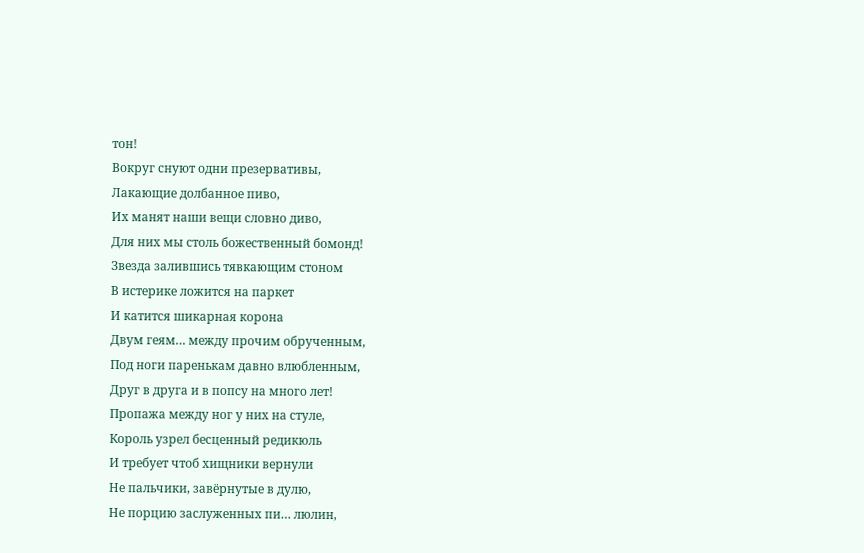тон!
Вокруг снуют одни презервативы,
Лакающие долбанное пиво,
Их манят наши вещи словно диво,
Для них мы столь божественный бомонд!
Звезда залившись тявкающим стоном
В истерике ложится на паркет
И катится шикарная корона
Двум геям… между прочим обрученным,
Под ноги паренькам давно влюбленным,
Друг в друга и в попсу на много лет!
Пропажа между ног у них на стуле,
Король узрел бесценный редикюль
И требует чтоб хищники вернули
Не пальчики, завёрнутые в дулю,
Не порцию заслуженных пи… люлин,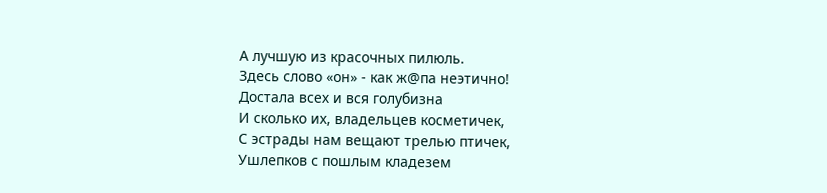А лучшую из красочных пилюль.
Здесь слово «он» - как ж@па неэтично!
Достала всех и вся голубизна
И сколько их, владельцев косметичек,
С эстрады нам вещают трелью птичек,
Ушлепков с пошлым кладезем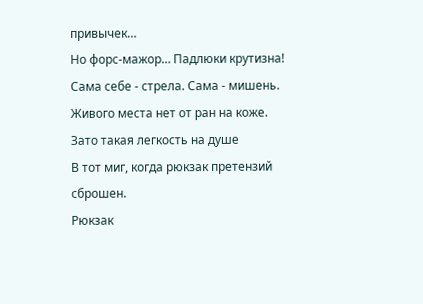привычек…
Но форс-мажор… Падлюки крутизна!
Сама себе - стрела. Сама - мишень.
Живого места нет от ран на коже.
Зато такая легкость на душе
В тот миг, когда рюкзак претензий сброшен.
Рюкзак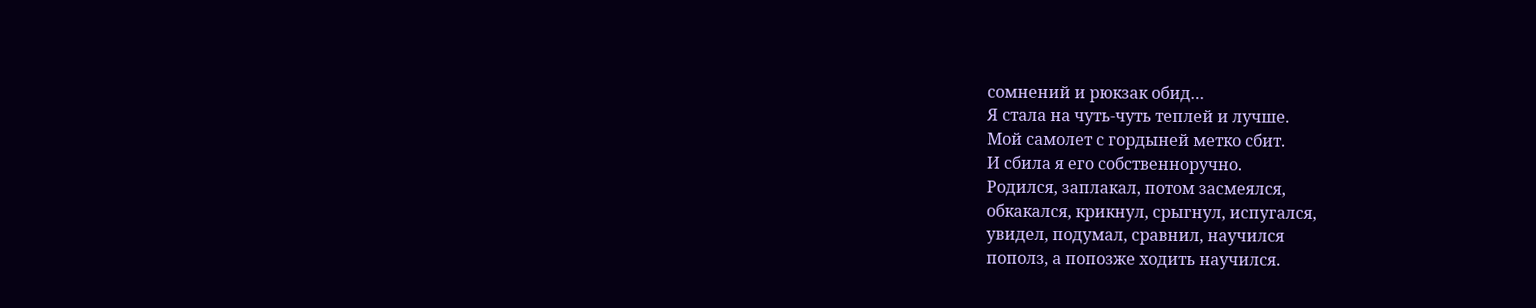сомнений и рюкзак обид…
Я стала на чуть-чуть теплей и лучше.
Мой самолет с гордыней метко сбит.
И сбила я его собственноручно.
Родился, заплакал, потом засмеялся,
обкакался, крикнул, срыгнул, испугался,
увидел, подумал, сравнил, научился
пополз, а попозже ходить научился.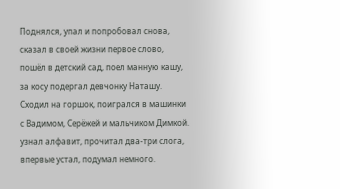Поднялся, упал и попробовал снова,
сказал в своей жизни первое слово,
пошёл в детский сад, поел манную кашу,
за косу подергал девчонку Наташу.
Сходил на горшок, поигрался в машинки
с Вадимом, Серёжей и мальчиком Димкой.
узнал алфавит, прочитал два-три слога,
впервые устал, подумал немного.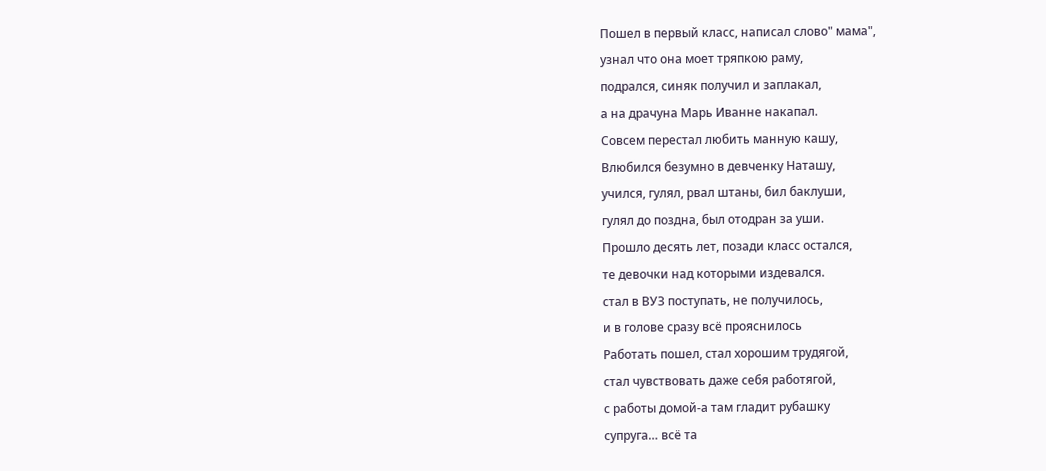Пошел в первый класс, написал слово" мама",
узнал что она моет тряпкою раму,
подрался, синяк получил и заплакал,
а на драчуна Марь Иванне накапал.
Совсем перестал любить манную кашу,
Влюбился безумно в девченку Наташу,
учился, гулял, рвал штаны, бил баклуши,
гулял до поздна, был отодран за уши.
Прошло десять лет, позади класс остался,
те девочки над которыми издевался.
стал в ВУЗ поступать, не получилось,
и в голове сразу всё прояснилось
Работать пошел, стал хорошим трудягой,
стал чувствовать даже себя работягой,
с работы домой-а там гладит рубашку
супруга… всё та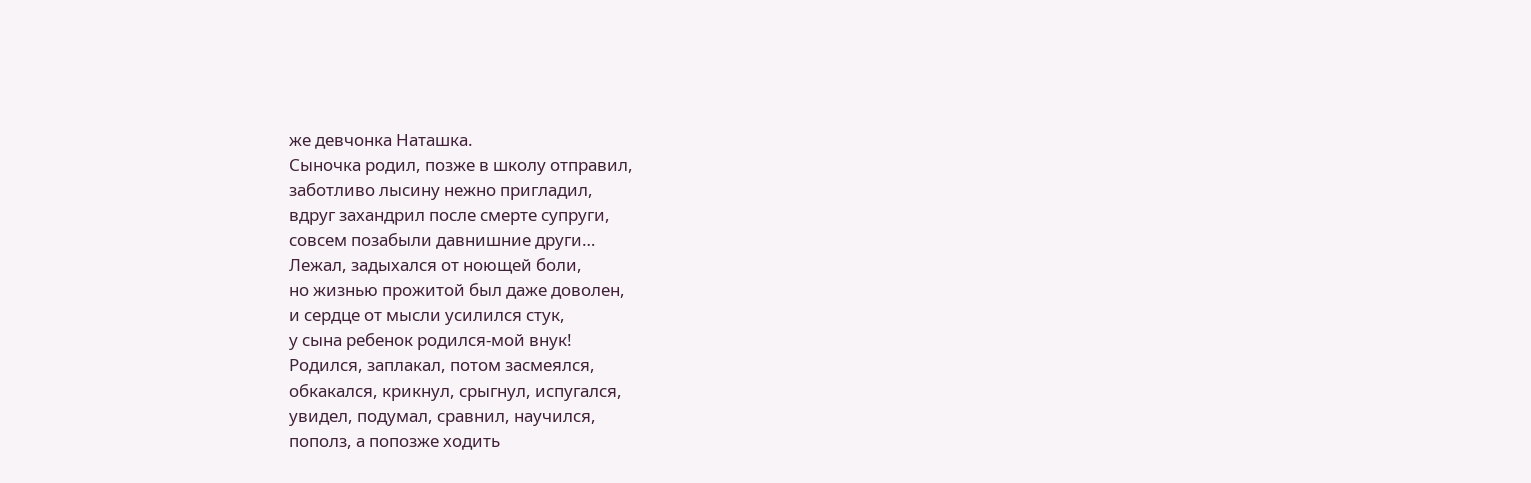же девчонка Наташка.
Сыночка родил, позже в школу отправил,
заботливо лысину нежно пригладил,
вдруг захандрил после смерте супруги,
совсем позабыли давнишние други…
Лежал, задыхался от ноющей боли,
но жизнью прожитой был даже доволен,
и сердце от мысли усилился стук,
у сына ребенок родился-мой внук!
Родился, заплакал, потом засмеялся,
обкакался, крикнул, срыгнул, испугался,
увидел, подумал, сравнил, научился,
пополз, а попозже ходить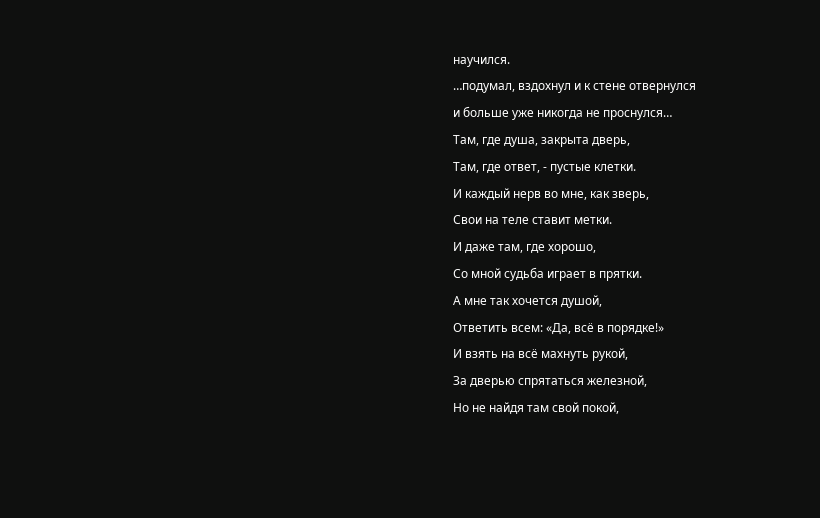научился.
…подумал, вздохнул и к стене отвернулся
и больше уже никогда не проснулся…
Там, где душа, закрыта дверь,
Там, где ответ, - пустые клетки.
И каждый нерв во мне, как зверь,
Свои на теле ставит метки.
И даже там, где хорошо,
Со мной судьба играет в прятки.
А мне так хочется душой,
Ответить всем: «Да, всё в порядке!»
И взять на всё махнуть рукой,
За дверью спрятаться железной,
Но не найдя там свой покой,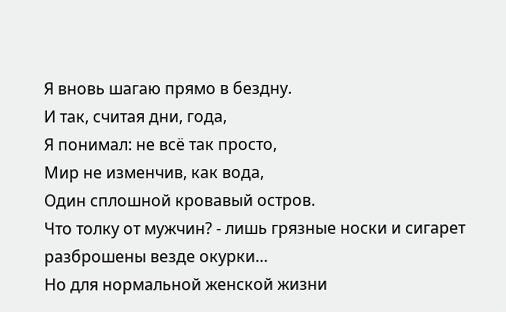Я вновь шагаю прямо в бездну.
И так, считая дни, года,
Я понимал: не всё так просто,
Мир не изменчив, как вода,
Один сплошной кровавый остров.
Что толку от мужчин? - лишь грязные носки и сигарет разброшены везде окурки…
Но для нормальной женской жизни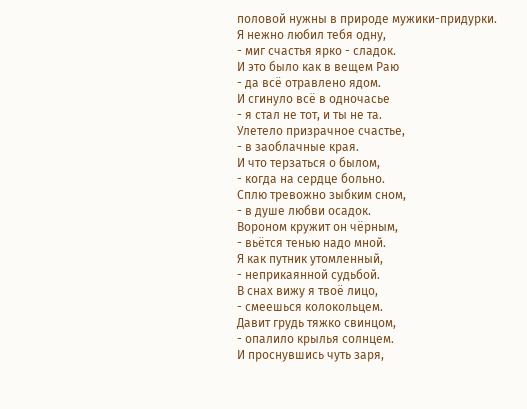половой нужны в природе мужики-придурки.
Я нежно любил тебя одну,
- миг счастья ярко - сладок.
И это было как в вещем Раю
- да всё отравлено ядом.
И сгинуло всё в одночасье
- я стал не тот, и ты не та.
Улетело призрачное счастье,
- в заоблачные края.
И что терзаться о былом,
- когда на сердце больно.
Сплю тревожно зыбким сном,
- в душе любви осадок.
Вороном кружит он чёрным,
- вьётся тенью надо мной.
Я как путник утомленный,
- неприкаянной судьбой.
В снах вижу я твоё лицо,
- смеешься колокольцем.
Давит грудь тяжко свинцом,
- опалило крылья солнцем.
И проснувшись чуть заря,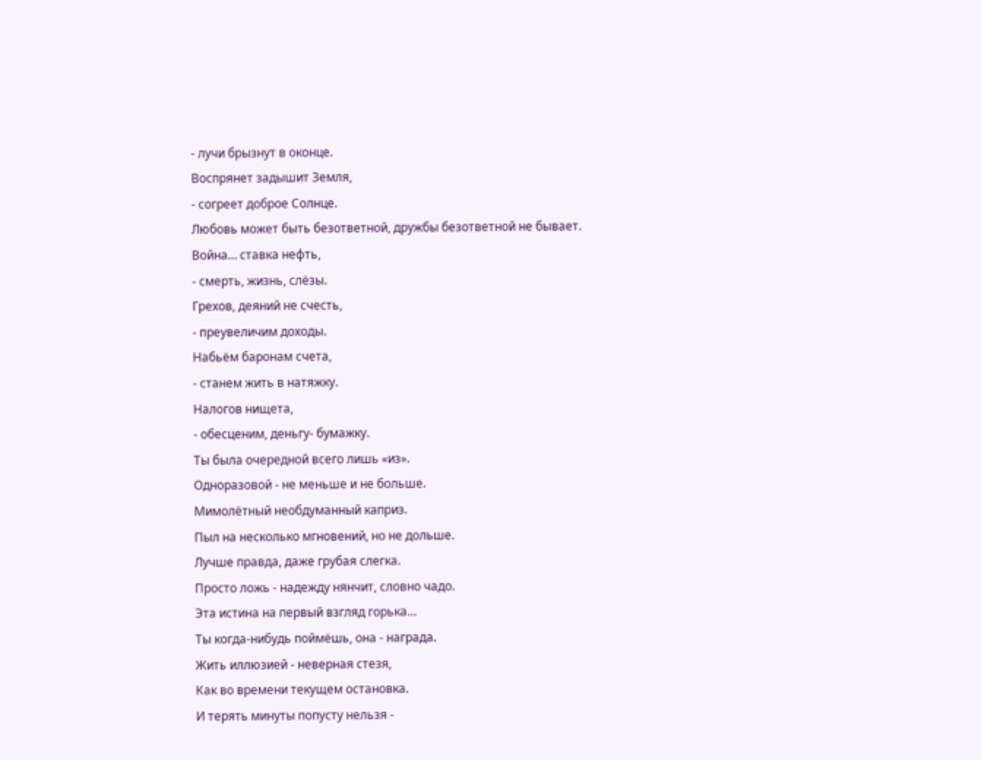- лучи брызнут в оконце.
Воспрянет задышит Земля,
- согреет доброе Солнце.
Любовь может быть безответной, дружбы безответной не бывает.
Война… ставка нефть,
- смерть, жизнь, слёзы.
Грехов, деяний не счесть,
- преувеличим доходы.
Набьём баронам счета,
- станем жить в натяжку.
Налогов нищета,
- обесценим, деньгу- бумажку.
Ты была очередной всего лишь «из».
Одноразовой - не меньше и не больше.
Мимолётный необдуманный каприз.
Пыл на несколько мгновений, но не дольше.
Лучше правда, даже грубая слегка.
Просто ложь - надежду нянчит, словно чадо.
Эта истина на первый взгляд горька…
Ты когда-нибудь поймёшь, она - награда.
Жить иллюзией - неверная стезя,
Как во времени текущем остановка.
И терять минуты попусту нельзя -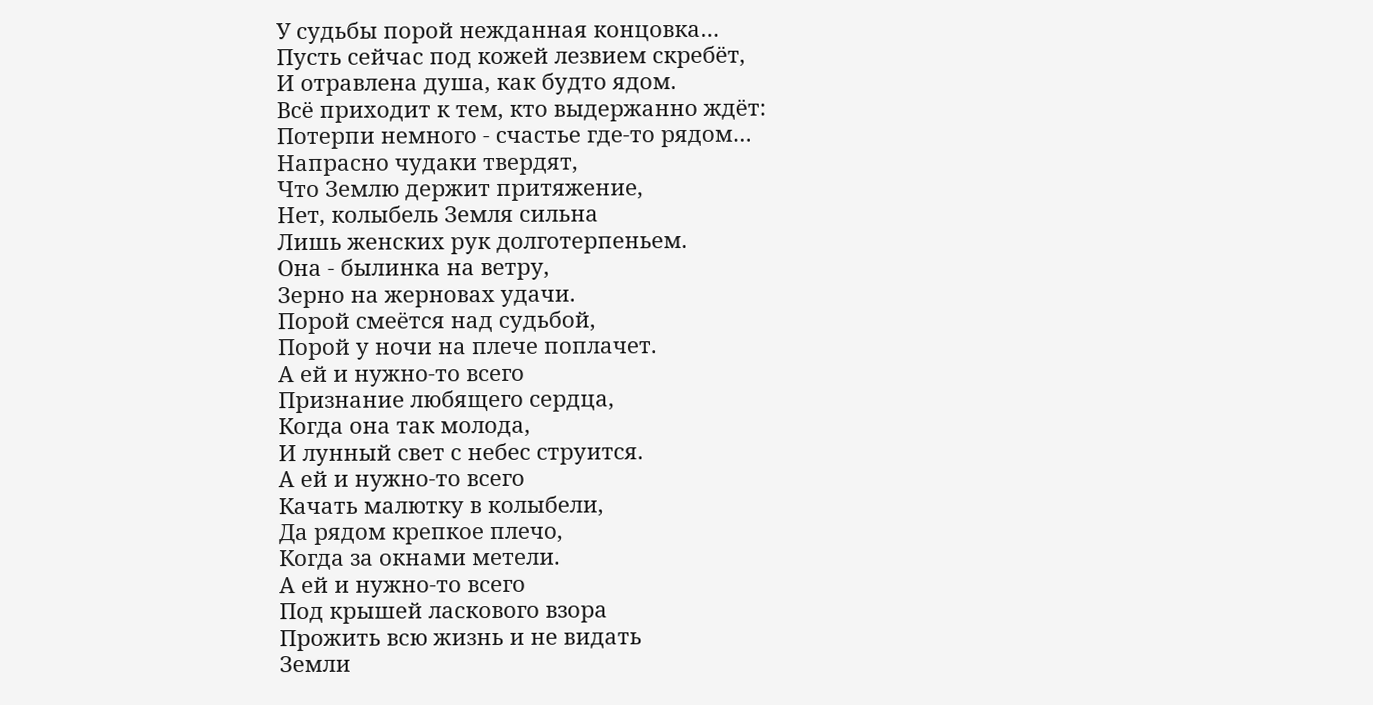У судьбы порой нежданная концовка…
Пусть сейчас под кожей лезвием скребёт,
И отравлена душа, как будто ядом.
Всё приходит к тем, кто выдержанно ждёт:
Потерпи немного - счастье где-то рядом…
Напрасно чудаки твердят,
Что Землю держит притяжение,
Нет, колыбель Земля сильна
Лишь женских рук долготерпеньем.
Она - былинка на ветру,
Зерно на жерновах удачи.
Порой смеётся над судьбой,
Порой у ночи на плече поплачет.
А ей и нужно-то всего
Признание любящего сердца,
Когда она так молода,
И лунный свет с небес струится.
А ей и нужно-то всего
Качать малютку в колыбели,
Да рядом крепкое плечо,
Когда за окнами метели.
А ей и нужно-то всего
Под крышей ласкового взора
Прожить всю жизнь и не видать
Земли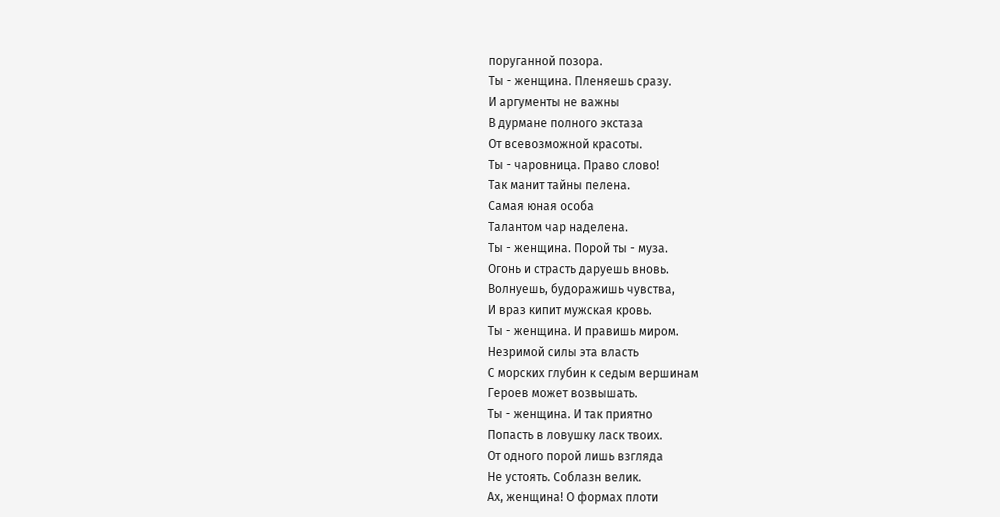поруганной позора.
Ты - женщина. Пленяешь сразу.
И аргументы не важны
В дурмане полного экстаза
От всевозможной красоты.
Ты - чаровница. Право слово!
Так манит тайны пелена.
Самая юная особа
Талантом чар наделена.
Ты - женщина. Порой ты - муза.
Огонь и страсть даруешь вновь.
Волнуешь, будоражишь чувства,
И враз кипит мужская кровь.
Ты - женщина. И правишь миром.
Незримой силы эта власть
С морских глубин к седым вершинам
Героев может возвышать.
Ты - женщина. И так приятно
Попасть в ловушку ласк твоих.
От одного порой лишь взгляда
Не устоять. Соблазн велик.
Ах, женщина! О формах плоти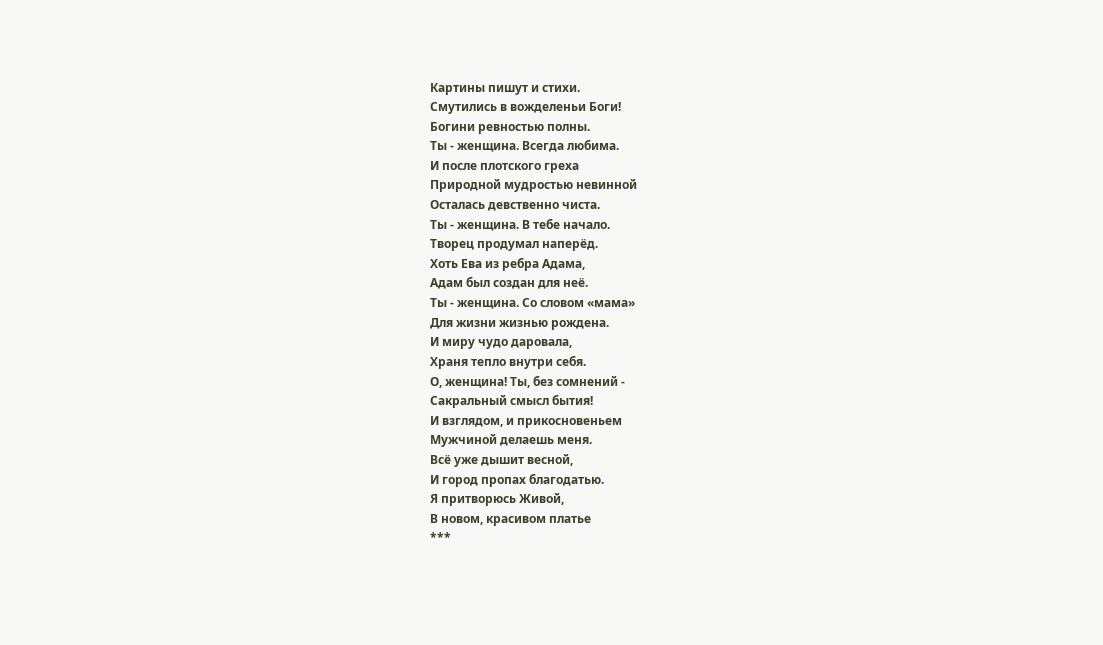Картины пишут и стихи.
Смутились в вожделеньи Боги!
Богини ревностью полны.
Ты - женщина. Всегда любима.
И после плотского греха
Природной мудростью невинной
Осталась девственно чиста.
Ты - женщина. В тебе начало.
Творец продумал наперёд.
Хоть Ева из ребра Адама,
Адам был создан для неё.
Ты - женщина. Со словом «мама»
Для жизни жизнью рождена.
И миру чудо даровала,
Храня тепло внутри себя.
О, женщина! Ты, без сомнений -
Сакральный смысл бытия!
И взглядом, и прикосновеньем
Мужчиной делаешь меня.
Всё уже дышит весной,
И город пропах благодатью.
Я притворюсь Живой,
В новом, красивом платье
***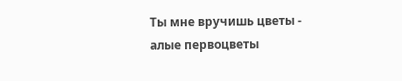Ты мне вручишь цветы -
алые первоцветы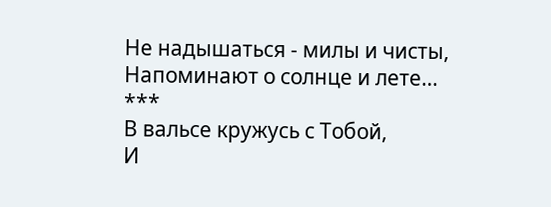Не надышаться - милы и чисты,
Напоминают о солнце и лете…
***
В вальсе кружусь с Тобой,
И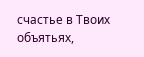счастье в Твоих объятьях,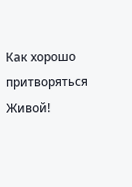Как хорошо притворяться Живой!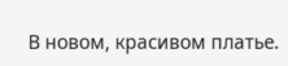В новом, красивом платье.